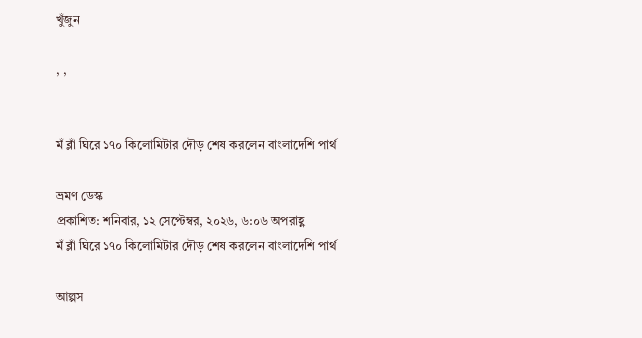খুঁজুন

, ,


মঁ ব্লাঁ ঘিরে ১৭০ কিলোমিটার দৌড় শেষ করলেন বাংলাদেশি পার্থ

ভ্রমণ ডেস্ক
প্রকাশিত: শনিবার, ১২ সেপ্টেম্বর, ২০২৬, ৬:০৬ অপরাহ্ণ
মঁ ব্লাঁ ঘিরে ১৭০ কিলোমিটার দৌড় শেষ করলেন বাংলাদেশি পার্থ

আল্পস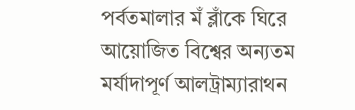পর্বতমালার মঁ ব্লাঁকে ঘিরে আয়োজিত বিশ্বের অন্যতম মর্যাদাপূর্ণ আলট্রাম্যারাথন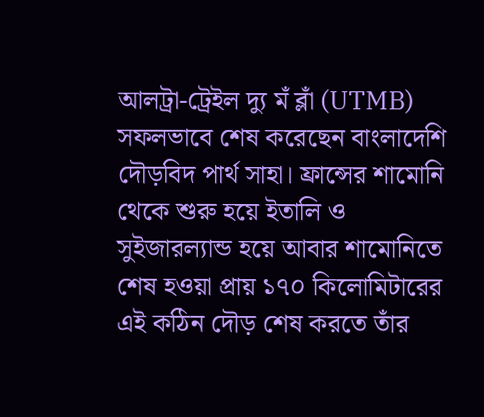আলট্রা-ট্রেইল দ্যু মঁ ব্লাঁ (UTMB) সফলভাবে শেষ করেছেন বাংলাদেশি দৌড়বিদ পার্থ সাহা। ফ্রান্সের শামোনি থেকে শুরু হয়ে ইতালি ও সুইজারল্যান্ড হয়ে আবার শামোনিতে শেষ হওয়া প্রায় ১৭০ কিলোমিটারের এই কঠিন দৌড় শেষ করতে তাঁর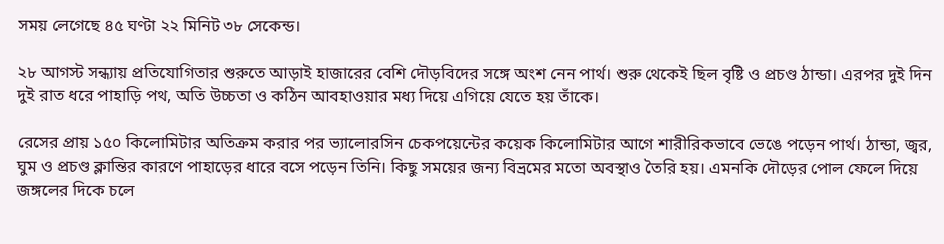সময় লেগেছে ৪৫ ঘণ্টা ২২ মিনিট ৩৮ সেকেন্ড।

২৮ আগস্ট সন্ধ্যায় প্রতিযোগিতার শুরুতে আড়াই হাজারের বেশি দৌড়বিদের সঙ্গে অংশ নেন পার্থ। শুরু থেকেই ছিল বৃষ্টি ও প্রচণ্ড ঠান্ডা। এরপর দুই দিন দুই রাত ধরে পাহাড়ি পথ, অতি উচ্চতা ও কঠিন আবহাওয়ার মধ্য দিয়ে এগিয়ে যেতে হয় তাঁকে।

রেসের প্রায় ১৫০ কিলোমিটার অতিক্রম করার পর ভ্যালোরসিন চেকপয়েন্টের কয়েক কিলোমিটার আগে শারীরিকভাবে ভেঙে পড়েন পার্থ। ঠান্ডা, জ্বর, ঘুম ও প্রচণ্ড ক্লান্তির কারণে পাহাড়ের ধারে বসে পড়েন তিনি। কিছু সময়ের জন্য বিভ্রমের মতো অবস্থাও তৈরি হয়। এমনকি দৌড়ের পোল ফেলে দিয়ে জঙ্গলের দিকে চলে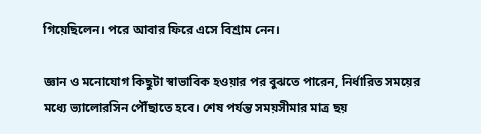গিয়েছিলেন। পরে আবার ফিরে এসে বিশ্রাম নেন।

জ্ঞান ও মনোযোগ কিছুটা স্বাভাবিক হওয়ার পর বুঝতে পারেন, নির্ধারিত সময়ের মধ্যে ভ্যালোরসিন পৌঁছাতে হবে। শেষ পর্যন্ত সময়সীমার মাত্র ছয়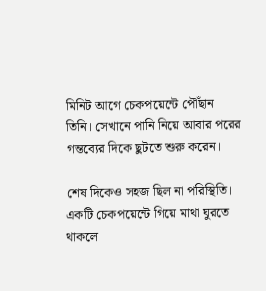মিনিট আগে চেকপয়েন্টে পৌঁছান তিনি। সেখানে পানি নিয়ে আবার পরের গন্তব্যের দিকে ছুটতে শুরু করেন।

শেষ দিকেও সহজ ছিল না পরিস্থিতি। একটি চেকপয়েন্টে গিয়ে মাথা ঘুরতে থাকলে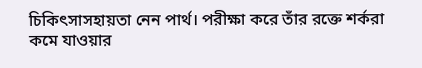চিকিৎসাসহায়তা নেন পার্থ। পরীক্ষা করে তাঁর রক্তে শর্করা কমে যাওয়ার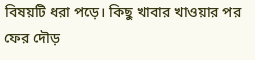বিষয়টি ধরা পড়ে। কিছু খাবার খাওয়ার পর ফের দৌড়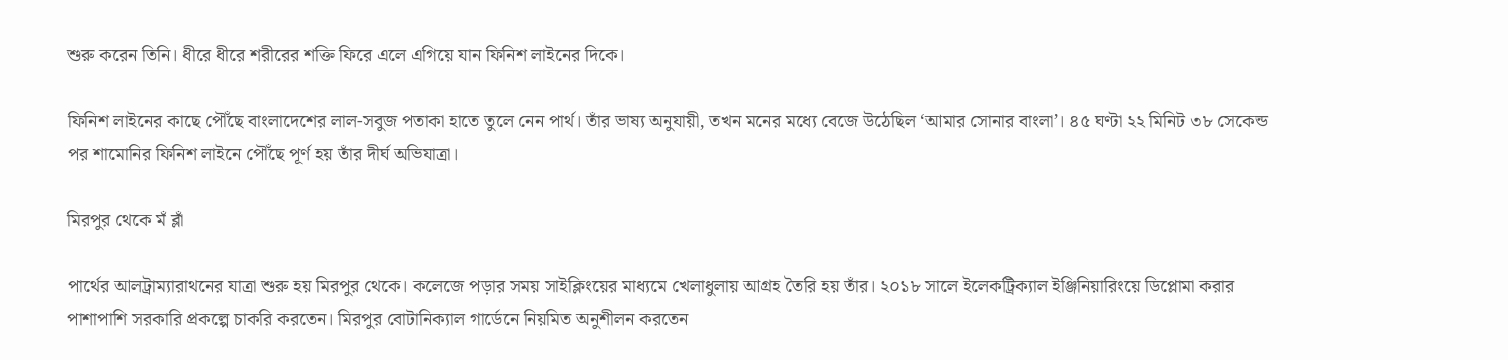শুরু করেন তিনি। ধীরে ধীরে শরীরের শক্তি ফিরে এলে এগিয়ে যান ফিনিশ লাইনের দিকে।

ফিনিশ লাইনের কাছে পৌঁছে বাংলাদেশের লাল-সবুজ পতাকা হাতে তুলে নেন পার্থ। তাঁর ভাষ্য অনুযায়ী, তখন মনের মধ্যে বেজে উঠেছিল ‘আমার সোনার বাংলা’। ৪৫ ঘণ্টা ২২ মিনিট ৩৮ সেকেন্ড পর শামোনির ফিনিশ লাইনে পৌঁছে পূর্ণ হয় তাঁর দীর্ঘ অভিযাত্রা।

মিরপুর থেকে মঁ ব্লাঁ

পার্থের আলট্রাম্যারাথনের যাত্রা শুরু হয় মিরপুর থেকে। কলেজে পড়ার সময় সাইক্লিংয়ের মাধ্যমে খেলাধুলায় আগ্রহ তৈরি হয় তাঁর। ২০১৮ সালে ইলেকট্রিক্যাল ইঞ্জিনিয়ারিংয়ে ডিপ্লোমা করার পাশাপাশি সরকারি প্রকল্পে চাকরি করতেন। মিরপুর বোটানিক্যাল গার্ডেনে নিয়মিত অনুশীলন করতেন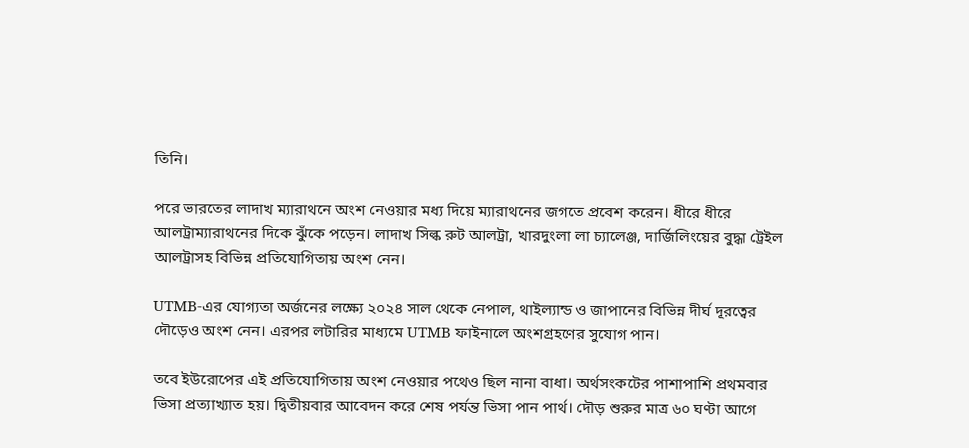তিনি।

পরে ভারতের লাদাখ ম্যারাথনে অংশ নেওয়ার মধ্য দিয়ে ম্যারাথনের জগতে প্রবেশ করেন। ধীরে ধীরে আলট্রাম্যারাথনের দিকে ঝুঁকে পড়েন। লাদাখ সিল্ক রুট আলট্রা, খারদুংলা লা চ্যালেঞ্জ, দার্জিলিংয়ের বুদ্ধা ট্রেইল আলট্রাসহ বিভিন্ন প্রতিযোগিতায় অংশ নেন।

UTMB-এর যোগ্যতা অর্জনের লক্ষ্যে ২০২৪ সাল থেকে নেপাল, থাইল্যান্ড ও জাপানের বিভিন্ন দীর্ঘ দূরত্বের দৌড়েও অংশ নেন। এরপর লটারির মাধ্যমে UTMB ফাইনালে অংশগ্রহণের সুযোগ পান।

তবে ইউরোপের এই প্রতিযোগিতায় অংশ নেওয়ার পথেও ছিল নানা বাধা। অর্থসংকটের পাশাপাশি প্রথমবার ভিসা প্রত্যাখ্যাত হয়। দ্বিতীয়বার আবেদন করে শেষ পর্যন্ত ভিসা পান পার্থ। দৌড় শুরুর মাত্র ৬০ ঘণ্টা আগে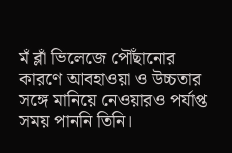মঁ ব্লাঁ ভিলেজে পৌঁছানোর কারণে আবহাওয়া ও উচ্চতার সঙ্গে মানিয়ে নেওয়ারও পর্যাপ্ত সময় পাননি তিনি।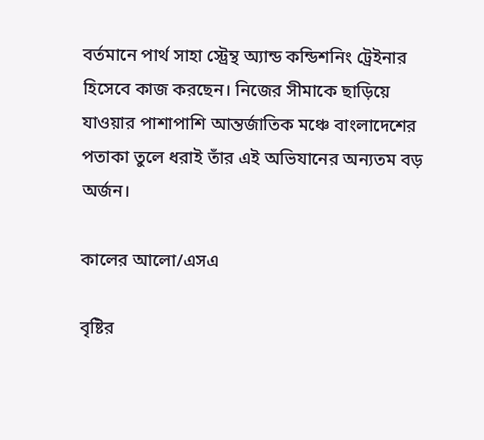বর্তমানে পার্থ সাহা স্ট্রেন্থ অ্যান্ড কন্ডিশনিং ট্রেইনার হিসেবে কাজ করছেন। নিজের সীমাকে ছাড়িয়ে যাওয়ার পাশাপাশি আন্তর্জাতিক মঞ্চে বাংলাদেশের পতাকা তুলে ধরাই তাঁর এই অভিযানের অন্যতম বড় অর্জন।

কালের আলো/এসএ

বৃষ্টির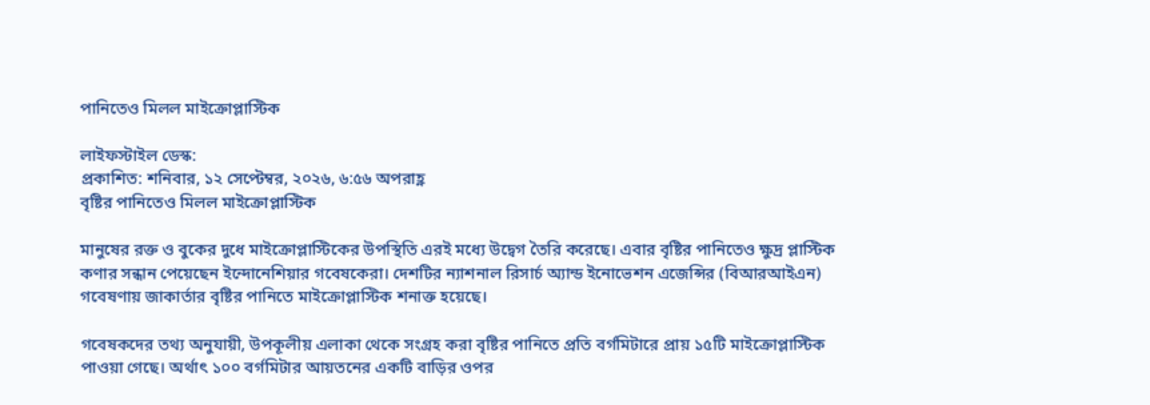পানিতেও মিলল মাইক্রোপ্লাস্টিক

লাইফস্টাইল ডেস্ক:
প্রকাশিত: শনিবার, ১২ সেপ্টেম্বর, ২০২৬, ৬:৫৬ অপরাহ্ণ
বৃষ্টির পানিতেও মিলল মাইক্রোপ্লাস্টিক

মানুষের রক্ত ও বুকের দুধে মাইক্রোপ্লাস্টিকের উপস্থিতি এরই মধ্যে উদ্বেগ তৈরি করেছে। এবার বৃষ্টির পানিতেও ক্ষুদ্র প্লাস্টিক কণার সন্ধান পেয়েছেন ইন্দোনেশিয়ার গবেষকেরা। দেশটির ন্যাশনাল রিসার্চ অ্যান্ড ইনোভেশন এজেন্সির (বিআরআইএন) গবেষণায় জাকার্তার বৃষ্টির পানিতে মাইক্রোপ্লাস্টিক শনাক্ত হয়েছে।

গবেষকদের তথ্য অনুযায়ী, উপকূলীয় এলাকা থেকে সংগ্রহ করা বৃষ্টির পানিতে প্রতি বর্গমিটারে প্রায় ১৫টি মাইক্রোপ্লাস্টিক পাওয়া গেছে। অর্থাৎ ১০০ বর্গমিটার আয়তনের একটি বাড়ির ওপর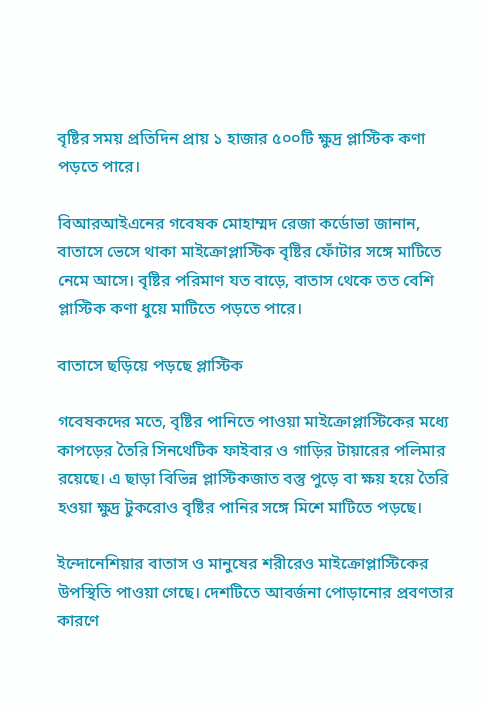বৃষ্টির সময় প্রতিদিন প্রায় ১ হাজার ৫০০টি ক্ষুদ্র প্লাস্টিক কণা পড়তে পারে।

বিআরআইএনের গবেষক মোহাম্মদ রেজা কর্ডোভা জানান, বাতাসে ভেসে থাকা মাইক্রোপ্লাস্টিক বৃষ্টির ফোঁটার সঙ্গে মাটিতে নেমে আসে। বৃষ্টির পরিমাণ যত বাড়ে, বাতাস থেকে তত বেশি প্লাস্টিক কণা ধুয়ে মাটিতে পড়তে পারে।

বাতাসে ছড়িয়ে পড়ছে প্লাস্টিক

গবেষকদের মতে, বৃষ্টির পানিতে পাওয়া মাইক্রোপ্লাস্টিকের মধ্যে কাপড়ের তৈরি সিনথেটিক ফাইবার ও গাড়ির টায়ারের পলিমার রয়েছে। এ ছাড়া বিভিন্ন প্লাস্টিকজাত বস্তু পুড়ে বা ক্ষয় হয়ে তৈরি হওয়া ক্ষুদ্র টুকরোও বৃষ্টির পানির সঙ্গে মিশে মাটিতে পড়ছে।

ইন্দোনেশিয়ার বাতাস ও মানুষের শরীরেও মাইক্রোপ্লাস্টিকের উপস্থিতি পাওয়া গেছে। দেশটিতে আবর্জনা পোড়ানোর প্রবণতার কারণে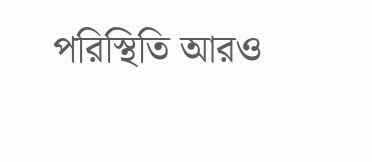পরিস্থিতি আরও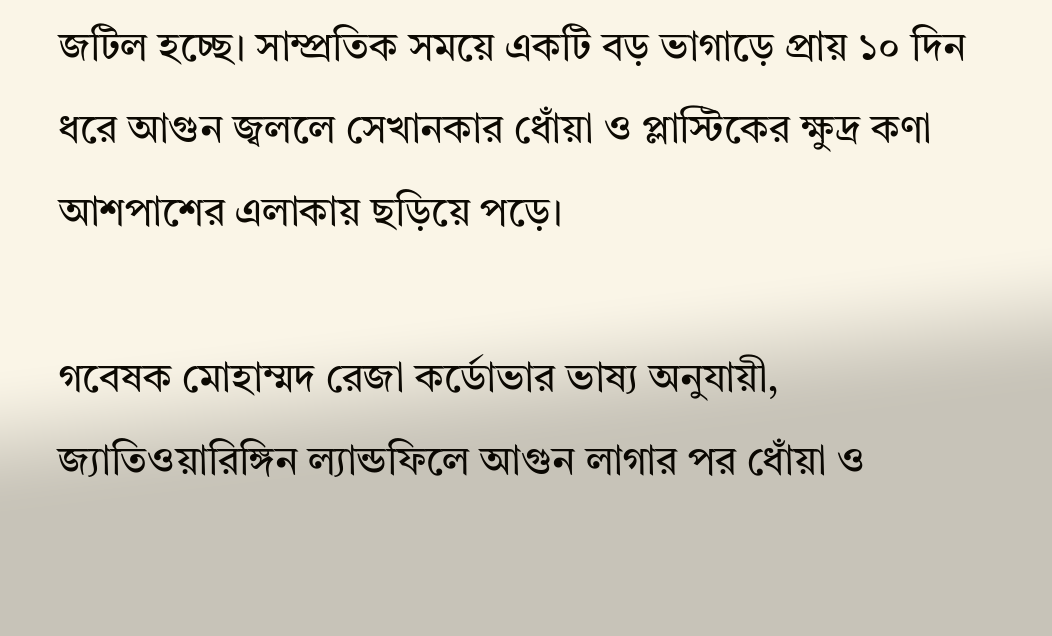জটিল হচ্ছে। সাম্প্রতিক সময়ে একটি বড় ভাগাড়ে প্রায় ১০ দিন ধরে আগুন জ্বললে সেখানকার ধোঁয়া ও প্লাস্টিকের ক্ষুদ্র কণা আশপাশের এলাকায় ছড়িয়ে পড়ে।

গবেষক মোহাম্মদ রেজা কর্ডোভার ভাষ্য অনুযায়ী, জ্যাতিওয়ারিঙ্গিন ল্যান্ডফিলে আগুন লাগার পর ধোঁয়া ও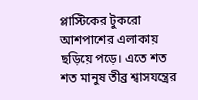প্লাস্টিকের টুকরো আশপাশের এলাকায় ছড়িয়ে পড়ে। এতে শত শত মানুষ তীব্র শ্বাসযন্ত্রের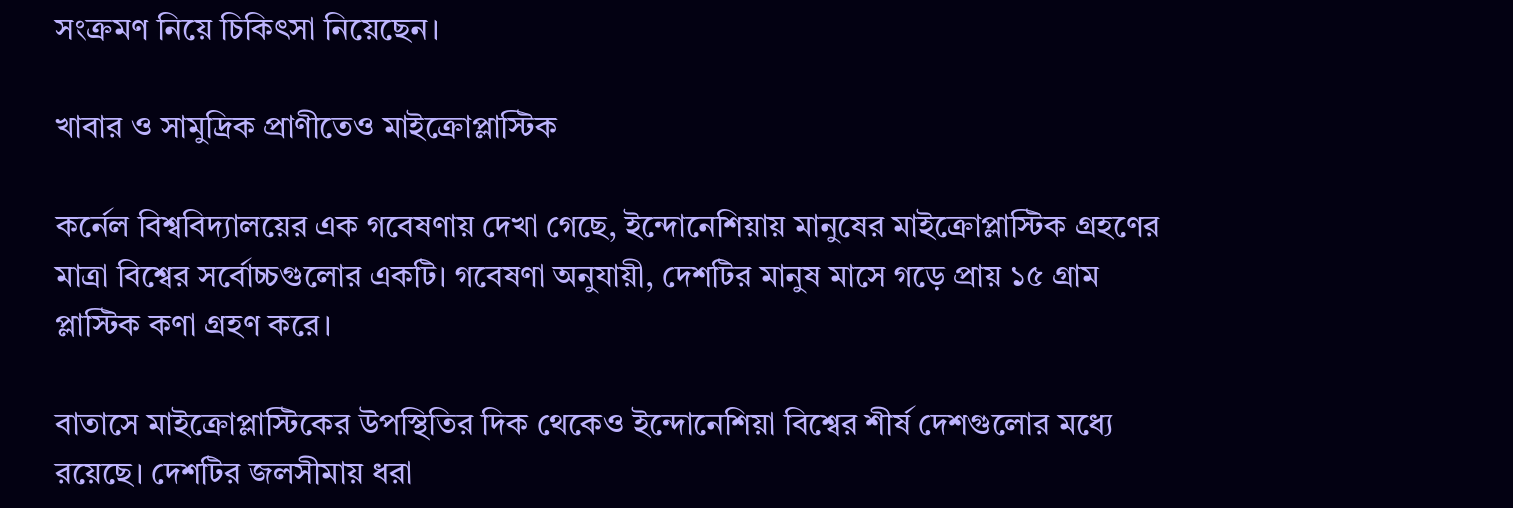সংক্রমণ নিয়ে চিকিৎসা নিয়েছেন।

খাবার ও সামুদ্রিক প্রাণীতেও মাইক্রোপ্লাস্টিক

কর্নেল বিশ্ববিদ্যালয়ের এক গবেষণায় দেখা গেছে, ইন্দোনেশিয়ায় মানুষের মাইক্রোপ্লাস্টিক গ্রহণের মাত্রা বিশ্বের সর্বোচ্চগুলোর একটি। গবেষণা অনুযায়ী, দেশটির মানুষ মাসে গড়ে প্রায় ১৫ গ্রাম প্লাস্টিক কণা গ্রহণ করে।

বাতাসে মাইক্রোপ্লাস্টিকের উপস্থিতির দিক থেকেও ইন্দোনেশিয়া বিশ্বের শীর্ষ দেশগুলোর মধ্যে রয়েছে। দেশটির জলসীমায় ধরা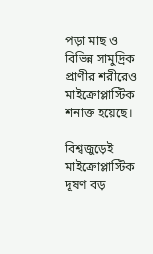পড়া মাছ ও বিভিন্ন সামুদ্রিক প্রাণীর শরীরেও মাইক্রোপ্লাস্টিক শনাক্ত হয়েছে।

বিশ্বজুড়েই মাইক্রোপ্লাস্টিক দূষণ বড়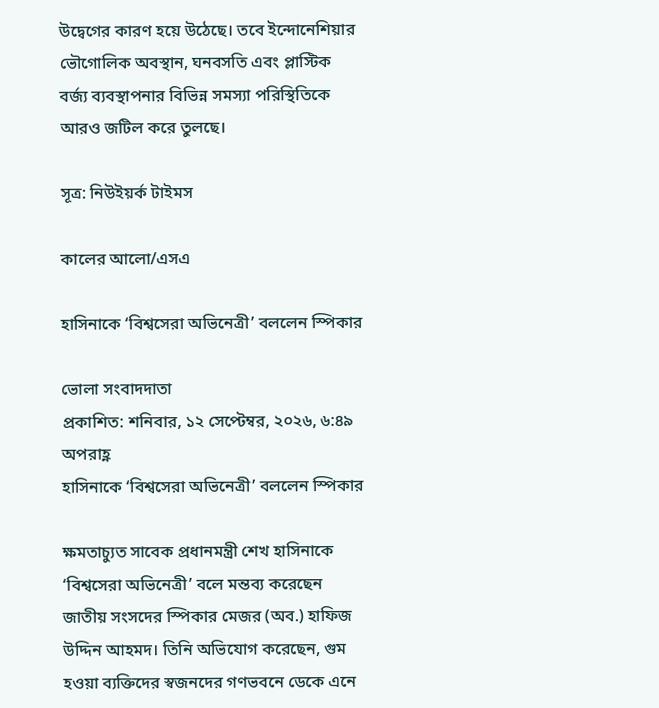উদ্বেগের কারণ হয়ে উঠেছে। তবে ইন্দোনেশিয়ার ভৌগোলিক অবস্থান, ঘনবসতি এবং প্লাস্টিক বর্জ্য ব্যবস্থাপনার বিভিন্ন সমস্যা পরিস্থিতিকে আরও জটিল করে তুলছে।

সূত্র: নিউইয়র্ক টাইমস

কালের আলো/এসএ

হাসিনাকে ‘বিশ্বসেরা অভিনেত্রী’ বললেন স্পিকার

ভোলা সংবাদদাতা
প্রকাশিত: শনিবার, ১২ সেপ্টেম্বর, ২০২৬, ৬:৪৯ অপরাহ্ণ
হাসিনাকে ‘বিশ্বসেরা অভিনেত্রী’ বললেন স্পিকার

ক্ষমতাচ্যুত সাবেক প্রধানমন্ত্রী শেখ হাসিনাকে ‘বিশ্বসেরা অভিনেত্রী’ বলে মন্তব্য করেছেন জাতীয় সংসদের স্পিকার মেজর (অব.) হাফিজ উদ্দিন আহমদ। তিনি অভিযোগ করেছেন, গুম হওয়া ব্যক্তিদের স্বজনদের গণভবনে ডেকে এনে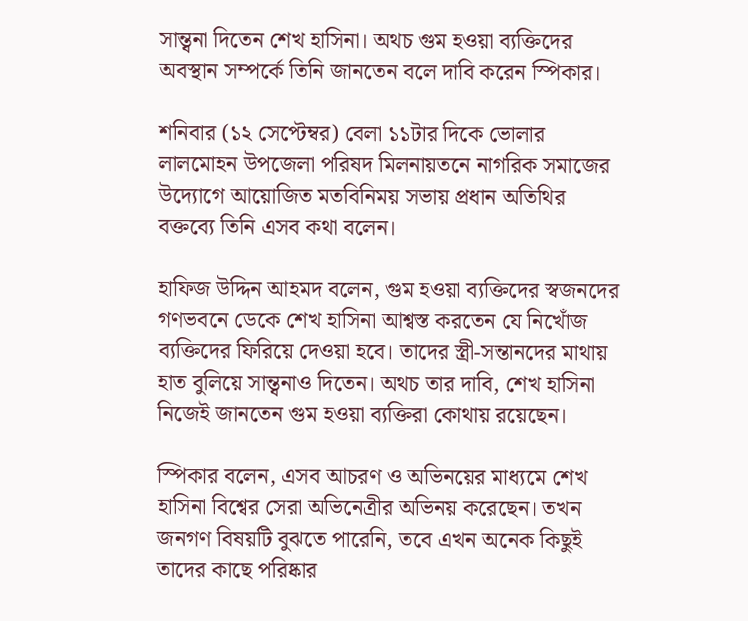সান্ত্বনা দিতেন শেখ হাসিনা। অথচ গুম হওয়া ব্যক্তিদের অবস্থান সম্পর্কে তিনি জানতেন বলে দাবি করেন স্পিকার।

শনিবার (১২ সেপ্টেম্বর) বেলা ১১টার দিকে ভোলার লালমোহন উপজেলা পরিষদ মিলনায়তনে নাগরিক সমাজের উদ্যোগে আয়োজিত মতবিনিময় সভায় প্রধান অতিথির বক্তব্যে তিনি এসব কথা বলেন।

হাফিজ উদ্দিন আহমদ বলেন, গুম হওয়া ব্যক্তিদের স্বজনদের গণভবনে ডেকে শেখ হাসিনা আশ্বস্ত করতেন যে নিখোঁজ ব্যক্তিদের ফিরিয়ে দেওয়া হবে। তাদের স্ত্রী-সন্তানদের মাথায় হাত বুলিয়ে সান্ত্বনাও দিতেন। অথচ তার দাবি, শেখ হাসিনা নিজেই জানতেন গুম হওয়া ব্যক্তিরা কোথায় রয়েছেন।

স্পিকার বলেন, এসব আচরণ ও অভিনয়ের মাধ্যমে শেখ হাসিনা বিশ্বের সেরা অভিনেত্রীর অভিনয় করেছেন। তখন জনগণ বিষয়টি বুঝতে পারেনি, তবে এখন অনেক কিছুই তাদের কাছে পরিষ্কার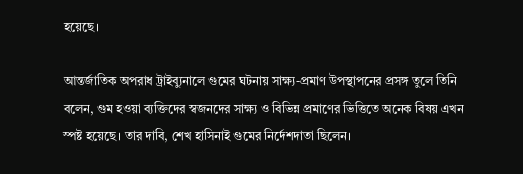হয়েছে।

আন্তর্জাতিক অপরাধ ট্রাইব্যুনালে গুমের ঘটনায় সাক্ষ্য-প্রমাণ উপস্থাপনের প্রসঙ্গ তুলে তিনি বলেন, গুম হওয়া ব্যক্তিদের স্বজনদের সাক্ষ্য ও বিভিন্ন প্রমাণের ভিত্তিতে অনেক বিষয় এখন স্পষ্ট হয়েছে। তার দাবি, শেখ হাসিনাই গুমের নির্দেশদাতা ছিলেন।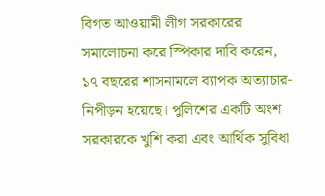বিগত আওয়ামী লীগ সরকারের সমালোচনা করে স্পিকার দাবি করেন, ১৭ বছরের শাসনামলে ব্যাপক অত্যাচার-নিপীড়ন হয়েছে। পুলিশের একটি অংশ সরকারকে খুশি করা এবং আর্থিক সুবিধা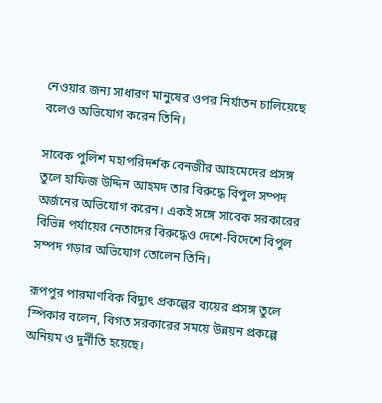নেওয়ার জন্য সাধারণ মানুষের ওপর নির্যাতন চালিয়েছে বলেও অভিযোগ করেন তিনি।

সাবেক পুলিশ মহাপরিদর্শক বেনজীর আহমেদের প্রসঙ্গ তুলে হাফিজ উদ্দিন আহমদ তার বিরুদ্ধে বিপুল সম্পদ অর্জনের অভিযোগ করেন। একই সঙ্গে সাবেক সরকারের বিভিন্ন পর্যায়ের নেতাদের বিরুদ্ধেও দেশে-বিদেশে বিপুল সম্পদ গড়ার অভিযোগ তোলেন তিনি।

রূপপুর পারমাণবিক বিদ্যুৎ প্রকল্পের ব্যয়ের প্রসঙ্গ তুলে স্পিকার বলেন, বিগত সরকারের সময়ে উন্নয়ন প্রকল্পে অনিয়ম ও দুর্নীতি হয়েছে।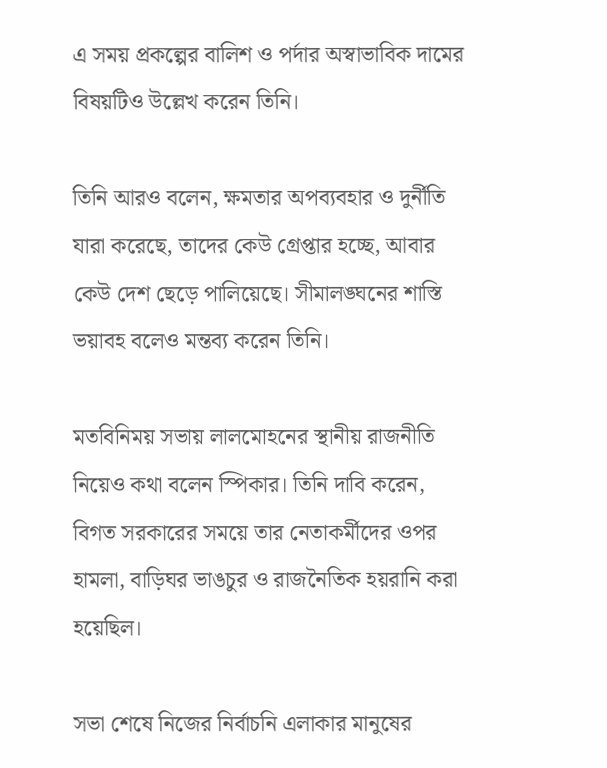এ সময় প্রকল্পের বালিশ ও পর্দার অস্বাভাবিক দামের বিষয়টিও উল্লেখ করেন তিনি।

তিনি আরও বলেন, ক্ষমতার অপব্যবহার ও দুর্নীতি যারা করেছে, তাদের কেউ গ্রেপ্তার হচ্ছে, আবার কেউ দেশ ছেড়ে পালিয়েছে। সীমালঙ্ঘনের শাস্তি ভয়াবহ বলেও মন্তব্য করেন তিনি।

মতবিনিময় সভায় লালমোহনের স্থানীয় রাজনীতি নিয়েও কথা বলেন স্পিকার। তিনি দাবি করেন, বিগত সরকারের সময়ে তার নেতাকর্মীদের ওপর হামলা, বাড়িঘর ভাঙচুর ও রাজনৈতিক হয়রানি করা হয়েছিল।

সভা শেষে নিজের নির্বাচনি এলাকার মানুষের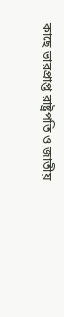কাছে ভারপ্রাপ্ত রাষ্ট্রপতি ও জাতীয়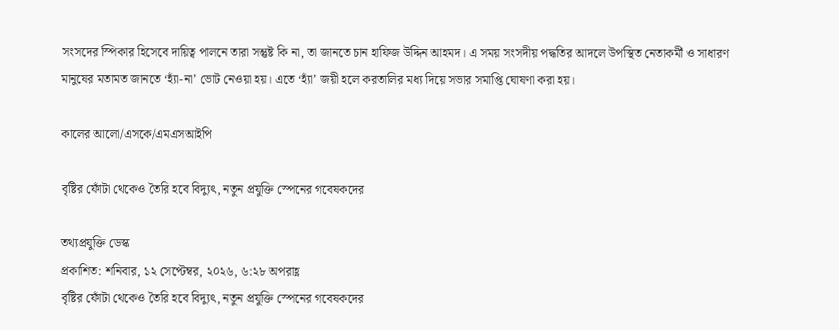সংসদের স্পিকার হিসেবে দায়িত্ব পালনে তারা সন্তুষ্ট কি না, তা জানতে চান হাফিজ উদ্দিন আহমদ। এ সময় সংসদীয় পদ্ধতির আদলে উপস্থিত নেতাকর্মী ও সাধারণ মানুষের মতামত জানতে ‘হ্যাঁ-না’ ভোট নেওয়া হয়। এতে ‘হ্যাঁ’ জয়ী হলে করতালির মধ্য দিয়ে সভার সমাপ্তি ঘোষণা করা হয়।

কালের আলো/এসকে/এমএসআইপি

বৃষ্টির ফোঁটা থেকেও তৈরি হবে বিদ্যুৎ, নতুন প্রযুক্তি স্পেনের গবেষকদের

তথ্যপ্রযুক্তি ডেস্ক
প্রকাশিত: শনিবার, ১২ সেপ্টেম্বর, ২০২৬, ৬:২৮ অপরাহ্ণ
বৃষ্টির ফোঁটা থেকেও তৈরি হবে বিদ্যুৎ, নতুন প্রযুক্তি স্পেনের গবেষকদের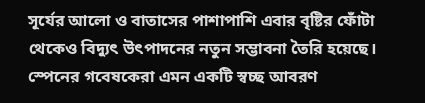সূর্যের আলো ও বাতাসের পাশাপাশি এবার বৃষ্টির ফোঁটা থেকেও বিদ্যুৎ উৎপাদনের নতুন সম্ভাবনা তৈরি হয়েছে। স্পেনের গবেষকেরা এমন একটি স্বচ্ছ আবরণ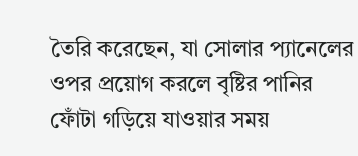তৈরি করেছেন, যা সোলার প্যানেলের ওপর প্রয়োগ করলে বৃষ্টির পানির ফোঁটা গড়িয়ে যাওয়ার সময়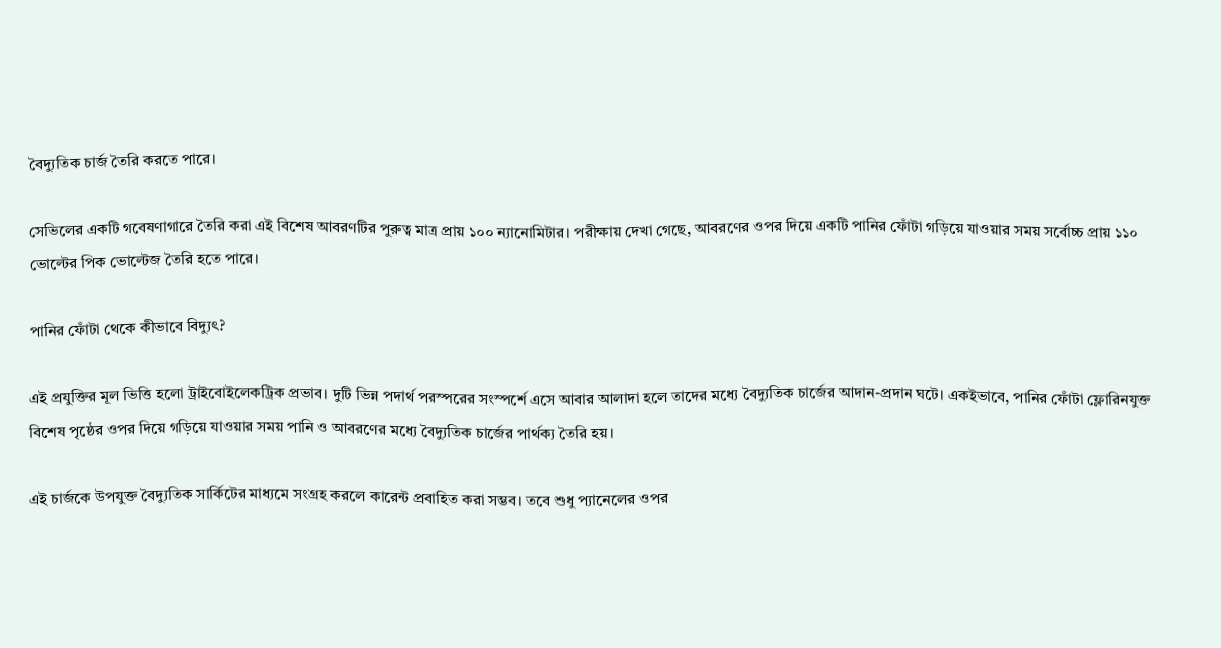বৈদ্যুতিক চার্জ তৈরি করতে পারে।

সেভিলের একটি গবেষণাগারে তৈরি করা এই বিশেষ আবরণটির পুরুত্ব মাত্র প্রায় ১০০ ন্যানোমিটার। পরীক্ষায় দেখা গেছে, আবরণের ওপর দিয়ে একটি পানির ফোঁটা গড়িয়ে যাওয়ার সময় সর্বোচ্চ প্রায় ১১০ ভোল্টের পিক ভোল্টেজ তৈরি হতে পারে।

পানির ফোঁটা থেকে কীভাবে বিদ্যুৎ?

এই প্রযুক্তির মূল ভিত্তি হলো ট্রাইবোইলেকট্রিক প্রভাব। দুটি ভিন্ন পদার্থ পরস্পরের সংস্পর্শে এসে আবার আলাদা হলে তাদের মধ্যে বৈদ্যুতিক চার্জের আদান-প্রদান ঘটে। একইভাবে, পানির ফোঁটা ফ্লোরিনযুক্ত বিশেষ পৃষ্ঠের ওপর দিয়ে গড়িয়ে যাওয়ার সময় পানি ও আবরণের মধ্যে বৈদ্যুতিক চার্জের পার্থক্য তৈরি হয়।

এই চার্জকে উপযুক্ত বৈদ্যুতিক সার্কিটের মাধ্যমে সংগ্রহ করলে কারেন্ট প্রবাহিত করা সম্ভব। তবে শুধু প্যানেলের ওপর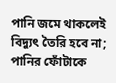পানি জমে থাকলেই বিদ্যুৎ তৈরি হবে না; পানির ফোঁটাকে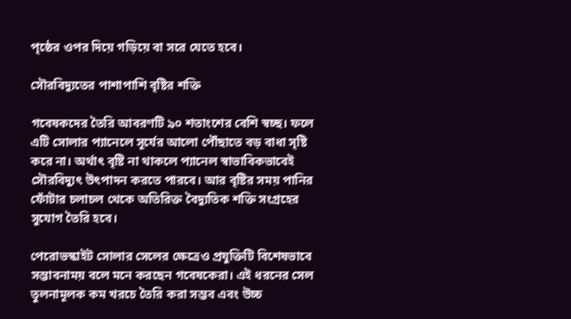পৃষ্ঠের ওপর দিয়ে গড়িয়ে বা সরে যেতে হবে।

সৌরবিদ্যুতের পাশাপাশি বৃষ্টির শক্তি

গবেষকদের তৈরি আবরণটি ৯০ শতাংশের বেশি স্বচ্ছ। ফলে এটি সোলার প্যানেলে সূর্যের আলো পৌঁছাতে বড় বাধা সৃষ্টি করে না। অর্থাৎ বৃষ্টি না থাকলে প্যানেল স্বাভাবিকভাবেই সৌরবিদ্যুৎ উৎপাদন করতে পারবে। আর বৃষ্টির সময় পানির ফোঁটার চলাচল থেকে অতিরিক্ত বৈদ্যুতিক শক্তি সংগ্রহের সুযোগ তৈরি হবে।

পেরোভস্কাইট সোলার সেলের ক্ষেত্রেও প্রযুক্তিটি বিশেষভাবে সম্ভাবনাময় বলে মনে করছেন গবেষকেরা। এই ধরনের সেল তুলনামূলক কম খরচে তৈরি করা সম্ভব এবং উচ্চ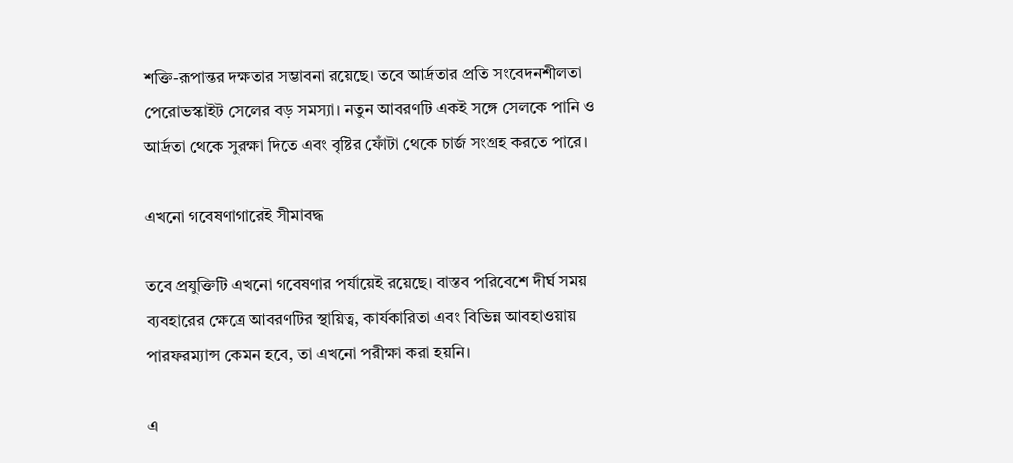শক্তি-রূপান্তর দক্ষতার সম্ভাবনা রয়েছে। তবে আর্দ্রতার প্রতি সংবেদনশীলতা পেরোভস্কাইট সেলের বড় সমস্যা। নতুন আবরণটি একই সঙ্গে সেলকে পানি ও আর্দ্রতা থেকে সুরক্ষা দিতে এবং বৃষ্টির ফোঁটা থেকে চার্জ সংগ্রহ করতে পারে।

এখনো গবেষণাগারেই সীমাবদ্ধ

তবে প্রযুক্তিটি এখনো গবেষণার পর্যায়েই রয়েছে। বাস্তব পরিবেশে দীর্ঘ সময় ব্যবহারের ক্ষেত্রে আবরণটির স্থায়িত্ব, কার্যকারিতা এবং বিভিন্ন আবহাওয়ায় পারফরম্যান্স কেমন হবে, তা এখনো পরীক্ষা করা হয়নি।

এ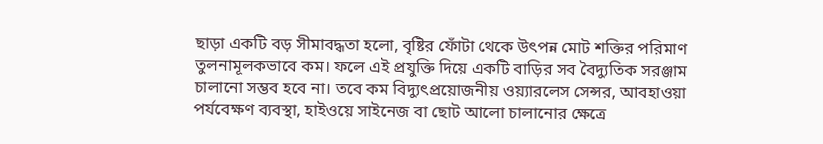ছাড়া একটি বড় সীমাবদ্ধতা হলো, বৃষ্টির ফোঁটা থেকে উৎপন্ন মোট শক্তির পরিমাণ তুলনামূলকভাবে কম। ফলে এই প্রযুক্তি দিয়ে একটি বাড়ির সব বৈদ্যুতিক সরঞ্জাম চালানো সম্ভব হবে না। তবে কম বিদ্যুৎপ্রয়োজনীয় ওয়্যারলেস সেন্সর, আবহাওয়া পর্যবেক্ষণ ব্যবস্থা, হাইওয়ে সাইনেজ বা ছোট আলো চালানোর ক্ষেত্রে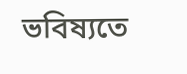ভবিষ্যতে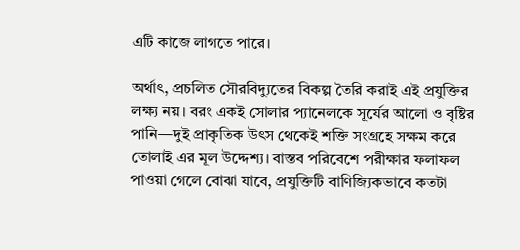এটি কাজে লাগতে পারে।

অর্থাৎ, প্রচলিত সৌরবিদ্যুতের বিকল্প তৈরি করাই এই প্রযুক্তির লক্ষ্য নয়। বরং একই সোলার প্যানেলকে সূর্যের আলো ও বৃষ্টির পানি—দুই প্রাকৃতিক উৎস থেকেই শক্তি সংগ্রহে সক্ষম করে তোলাই এর মূল উদ্দেশ্য। বাস্তব পরিবেশে পরীক্ষার ফলাফল পাওয়া গেলে বোঝা যাবে, প্রযুক্তিটি বাণিজ্যিকভাবে কতটা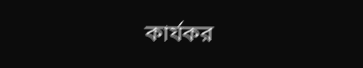কার্যকর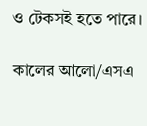ও টেকসই হতে পারে।

কালের আলো/এসএ